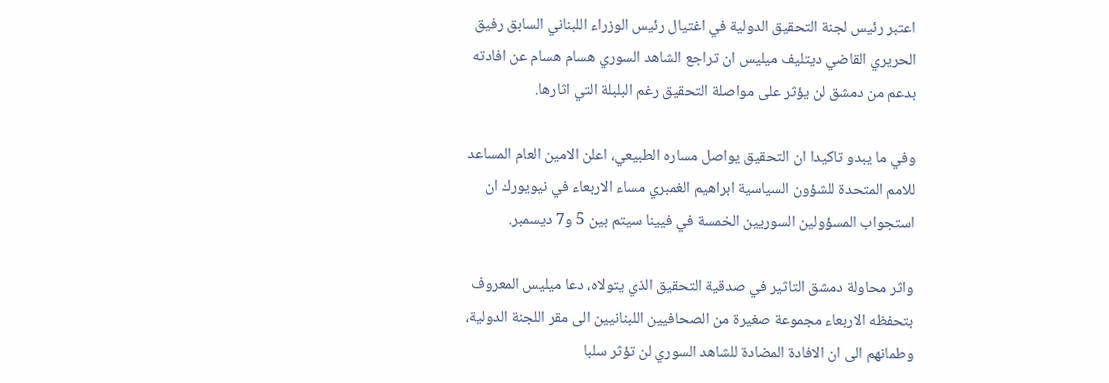اعتبر رئيس لجنة التحقيق الدولية في اغتيال رئيس الوزراء اللبناني السابق رفيق الحريري القاضي ديتليف ميليس ان تراجع الشاهد السوري هسام هسام عن افادته بدعم من دمشق لن يؤثر على مواصلة التحقيق رغم البلبلة التي اثارها.

وفي ما يبدو تاكيدا ان التحقيق يواصل مساره الطبيعي، اعلن الامين العام المساعد للامم المتحدة للشؤون السياسية ابراهيم الغمبري مساء الاربعاء في نيويورك ان استجواب المسؤولين السوريين الخمسة في فيينا سيتم بين 5 و7 ديسمبر.

واثر محاولة دمشق التاثير في صدقية التحقيق الذي يتولاه، دعا ميليس المعروف بتحفظه الاربعاء مجموعة صغيرة من الصحافيين اللبنانيين الى مقر اللجنة الدولية، وطمانهم الى ان الافادة المضادة للشاهد السوري لن تؤثر سلبا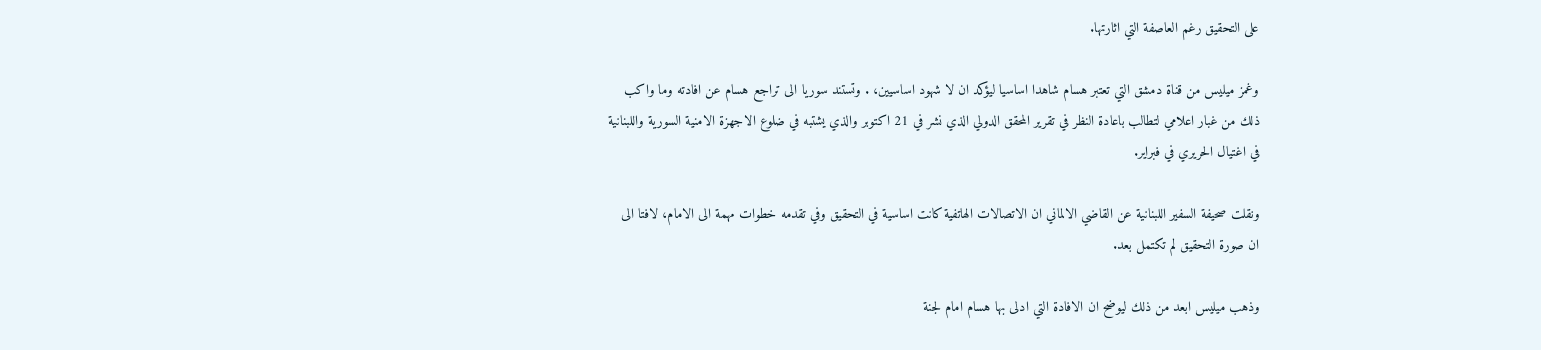على التحقيق رغم العاصفة التي اثارتها.

وغمز ميليس من قناة دمشق التي تعتبر هسام شاهدا اساسيا ليؤكد ان لا شهود اساسيين، . وتستند سوريا الى تراجع هسام عن افادته وما واكب ذلك من غبار اعلامي لتطالب باعادة النظر في تقرير المحقق الدولي الذي نشر في 21 اكتوبر والذي يشتبه في ضلوع الاجهزة الامنية السورية واللبنانية في اغتيال الحريري في فبراير.

ونقلت صحيفة السفير اللبنانية عن القاضي الالماني ان الاتصالات الهاتفية كانت اساسية في التحقيق وفي تقدمه خطوات مهمة الى الامام، لافتا الى ان صورة التحقيق لم تكتمل بعد.

وذهب ميليس ابعد من ذلك ليوضح ان الافادة التي ادلى بها هسام امام لجنة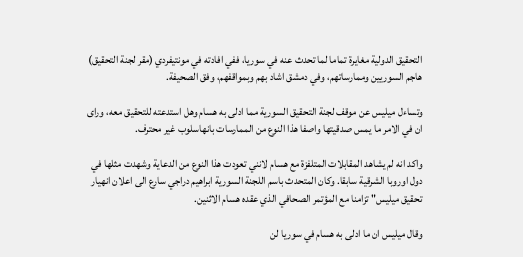التحقيق الدولية مغايرة تماما لما تحدث عنه في سوريا، ففي افادته في مونتيفردي (مقر لجنة التحقيق) هاجم السوريين وممارساتهم، وفي دمشق اشاد بهم وبمواقفهم، وفق الصحيفة.

وتساءل ميليس عن موقف لجنة التحقيق السورية مما ادلى به هسام وهل استدعته للتحقيق معه، وراى ان في الامر ما يمس صدقيتها واصفا هذا النوع من الممارسات بانهاسلوب غير محترف.

واكد انه لم يشاهد المقابلات المتلفزة مع هسام لانني تعودت هذا النوع من الدعاية وشهدت مثلها في دول اوروبا الشرقية سابقا. وكان المتحدث باسم اللجنة السورية ابراهيم دراجي سارع الى اعلان انهيار تحقيق ميليس" تزامنا مع المؤتمر الصحافي الذي عقده هسام الاثنين.

وقال ميليس ان ما ادلى به هسام في سوريا لن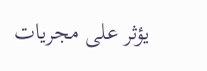يؤثر على مجريات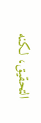التحقيق، لكنه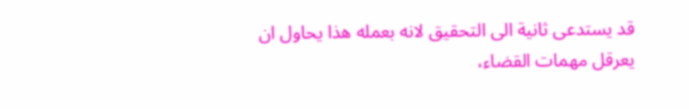قد يستدعى ثانية الى التحقيق لانه بعمله هذا يحاول ان يعرقل مهمات القضاء،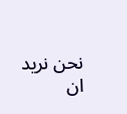نحن نريد ان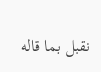نقبل بما قاله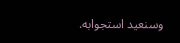وسنعيد استجوابه.